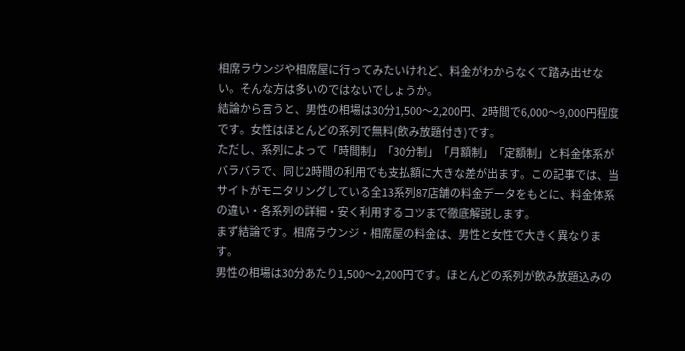相席ラウンジや相席屋に行ってみたいけれど、料金がわからなくて踏み出せない。そんな方は多いのではないでしょうか。
結論から言うと、男性の相場は30分1,500〜2,200円、2時間で6,000〜9,000円程度です。女性はほとんどの系列で無料(飲み放題付き)です。
ただし、系列によって「時間制」「30分制」「月額制」「定額制」と料金体系がバラバラで、同じ2時間の利用でも支払額に大きな差が出ます。この記事では、当サイトがモニタリングしている全13系列87店舗の料金データをもとに、料金体系の違い・各系列の詳細・安く利用するコツまで徹底解説します。
まず結論です。相席ラウンジ・相席屋の料金は、男性と女性で大きく異なります。
男性の相場は30分あたり1,500〜2,200円です。ほとんどの系列が飲み放題込みの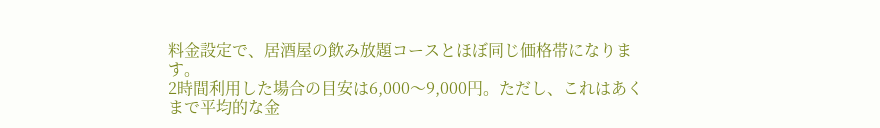料金設定で、居酒屋の飲み放題コースとほぼ同じ価格帯になります。
2時間利用した場合の目安は6,000〜9,000円。ただし、これはあくまで平均的な金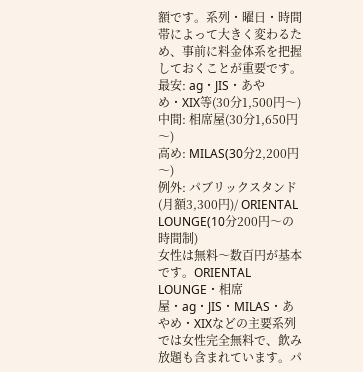額です。系列・曜日・時間帯によって大きく変わるため、事前に料金体系を把握しておくことが重要です。
最安: ag・JIS・あやめ・XIX等(30分1,500円〜)
中間: 相席屋(30分1,650円〜)
高め: MILAS(30分2,200円〜)
例外: パブリックスタンド(月額3,300円)/ ORIENTAL LOUNGE(10分200円〜の時間制)
女性は無料〜数百円が基本です。ORIENTAL LOUNGE・相席屋・ag・JIS・MILAS・あやめ・XIXなどの主要系列では女性完全無料で、飲み放題も含まれています。パ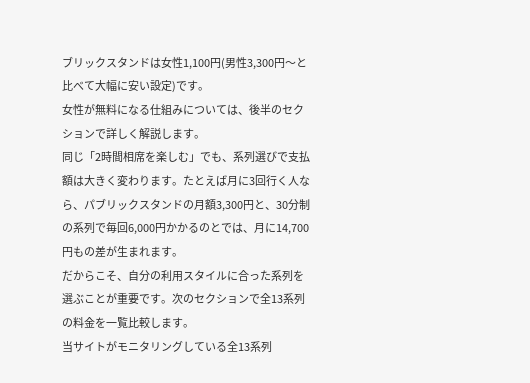ブリックスタンドは女性1,100円(男性3,300円〜と比べて大幅に安い設定)です。
女性が無料になる仕組みについては、後半のセクションで詳しく解説します。
同じ「2時間相席を楽しむ」でも、系列選びで支払額は大きく変わります。たとえば月に3回行く人なら、パブリックスタンドの月額3,300円と、30分制の系列で毎回6,000円かかるのとでは、月に14,700円もの差が生まれます。
だからこそ、自分の利用スタイルに合った系列を選ぶことが重要です。次のセクションで全13系列の料金を一覧比較します。
当サイトがモニタリングしている全13系列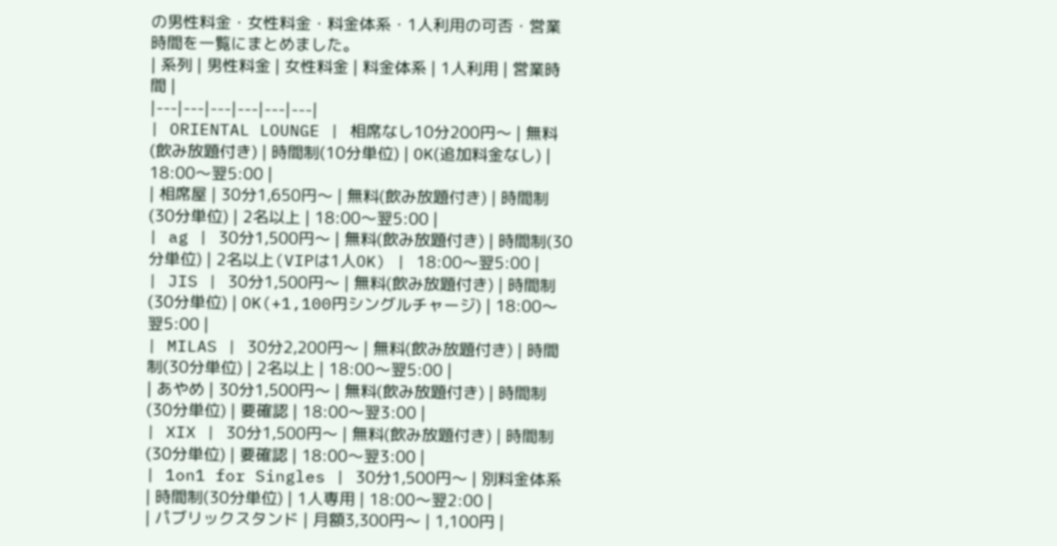の男性料金・女性料金・料金体系・1人利用の可否・営業時間を一覧にまとめました。
| 系列 | 男性料金 | 女性料金 | 料金体系 | 1人利用 | 営業時間 |
|---|---|---|---|---|---|
| ORIENTAL LOUNGE | 相席なし10分200円〜 | 無料(飲み放題付き) | 時間制(10分単位) | OK(追加料金なし) | 18:00〜翌5:00 |
| 相席屋 | 30分1,650円〜 | 無料(飲み放題付き) | 時間制(30分単位) | 2名以上 | 18:00〜翌5:00 |
| ag | 30分1,500円〜 | 無料(飲み放題付き) | 時間制(30分単位) | 2名以上(VIPは1人OK) | 18:00〜翌5:00 |
| JIS | 30分1,500円〜 | 無料(飲み放題付き) | 時間制(30分単位) | OK(+1,100円シングルチャージ) | 18:00〜翌5:00 |
| MILAS | 30分2,200円〜 | 無料(飲み放題付き) | 時間制(30分単位) | 2名以上 | 18:00〜翌5:00 |
| あやめ | 30分1,500円〜 | 無料(飲み放題付き) | 時間制(30分単位) | 要確認 | 18:00〜翌3:00 |
| XIX | 30分1,500円〜 | 無料(飲み放題付き) | 時間制(30分単位) | 要確認 | 18:00〜翌3:00 |
| 1on1 for Singles | 30分1,500円〜 | 別料金体系 | 時間制(30分単位) | 1人専用 | 18:00〜翌2:00 |
| パブリックスタンド | 月額3,300円〜 | 1,100円 |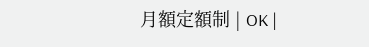月額定額制 | OK |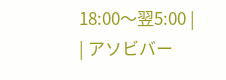18:00〜翌5:00 |
| アソビバー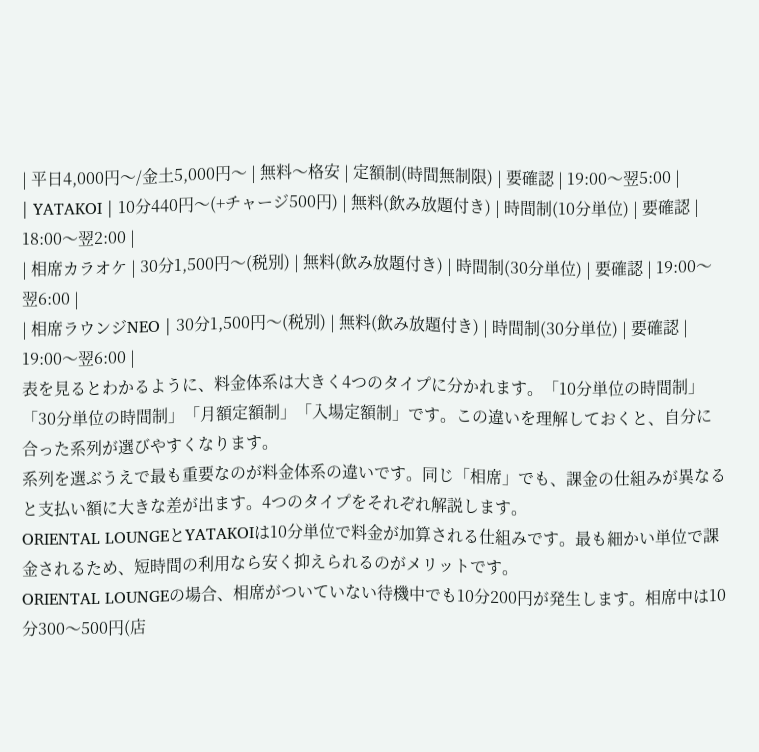| 平日4,000円〜/金土5,000円〜 | 無料〜格安 | 定額制(時間無制限) | 要確認 | 19:00〜翌5:00 |
| YATAKOI | 10分440円〜(+チャージ500円) | 無料(飲み放題付き) | 時間制(10分単位) | 要確認 | 18:00〜翌2:00 |
| 相席カラオケ | 30分1,500円〜(税別) | 無料(飲み放題付き) | 時間制(30分単位) | 要確認 | 19:00〜翌6:00 |
| 相席ラウンジNEO | 30分1,500円〜(税別) | 無料(飲み放題付き) | 時間制(30分単位) | 要確認 | 19:00〜翌6:00 |
表を見るとわかるように、料金体系は大きく4つのタイプに分かれます。「10分単位の時間制」「30分単位の時間制」「月額定額制」「入場定額制」です。この違いを理解しておくと、自分に合った系列が選びやすくなります。
系列を選ぶうえで最も重要なのが料金体系の違いです。同じ「相席」でも、課金の仕組みが異なると支払い額に大きな差が出ます。4つのタイプをそれぞれ解説します。
ORIENTAL LOUNGEとYATAKOIは10分単位で料金が加算される仕組みです。最も細かい単位で課金されるため、短時間の利用なら安く抑えられるのがメリットです。
ORIENTAL LOUNGEの場合、相席がついていない待機中でも10分200円が発生します。相席中は10分300〜500円(店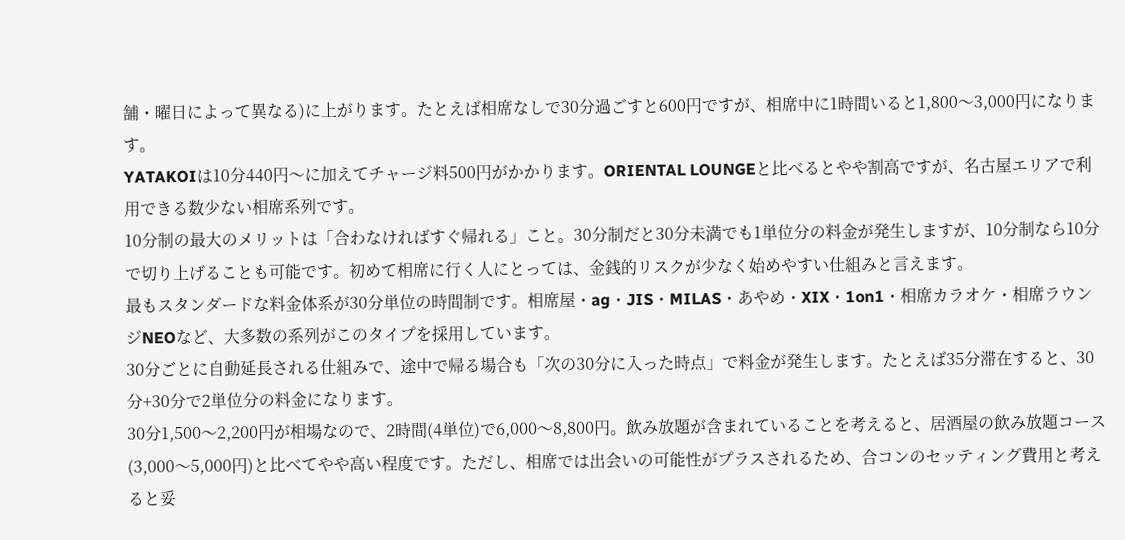舗・曜日によって異なる)に上がります。たとえば相席なしで30分過ごすと600円ですが、相席中に1時間いると1,800〜3,000円になります。
YATAKOIは10分440円〜に加えてチャージ料500円がかかります。ORIENTAL LOUNGEと比べるとやや割高ですが、名古屋エリアで利用できる数少ない相席系列です。
10分制の最大のメリットは「合わなければすぐ帰れる」こと。30分制だと30分未満でも1単位分の料金が発生しますが、10分制なら10分で切り上げることも可能です。初めて相席に行く人にとっては、金銭的リスクが少なく始めやすい仕組みと言えます。
最もスタンダードな料金体系が30分単位の時間制です。相席屋・ag・JIS・MILAS・あやめ・XIX・1on1・相席カラオケ・相席ラウンジNEOなど、大多数の系列がこのタイプを採用しています。
30分ごとに自動延長される仕組みで、途中で帰る場合も「次の30分に入った時点」で料金が発生します。たとえば35分滞在すると、30分+30分で2単位分の料金になります。
30分1,500〜2,200円が相場なので、2時間(4単位)で6,000〜8,800円。飲み放題が含まれていることを考えると、居酒屋の飲み放題コース(3,000〜5,000円)と比べてやや高い程度です。ただし、相席では出会いの可能性がプラスされるため、合コンのセッティング費用と考えると妥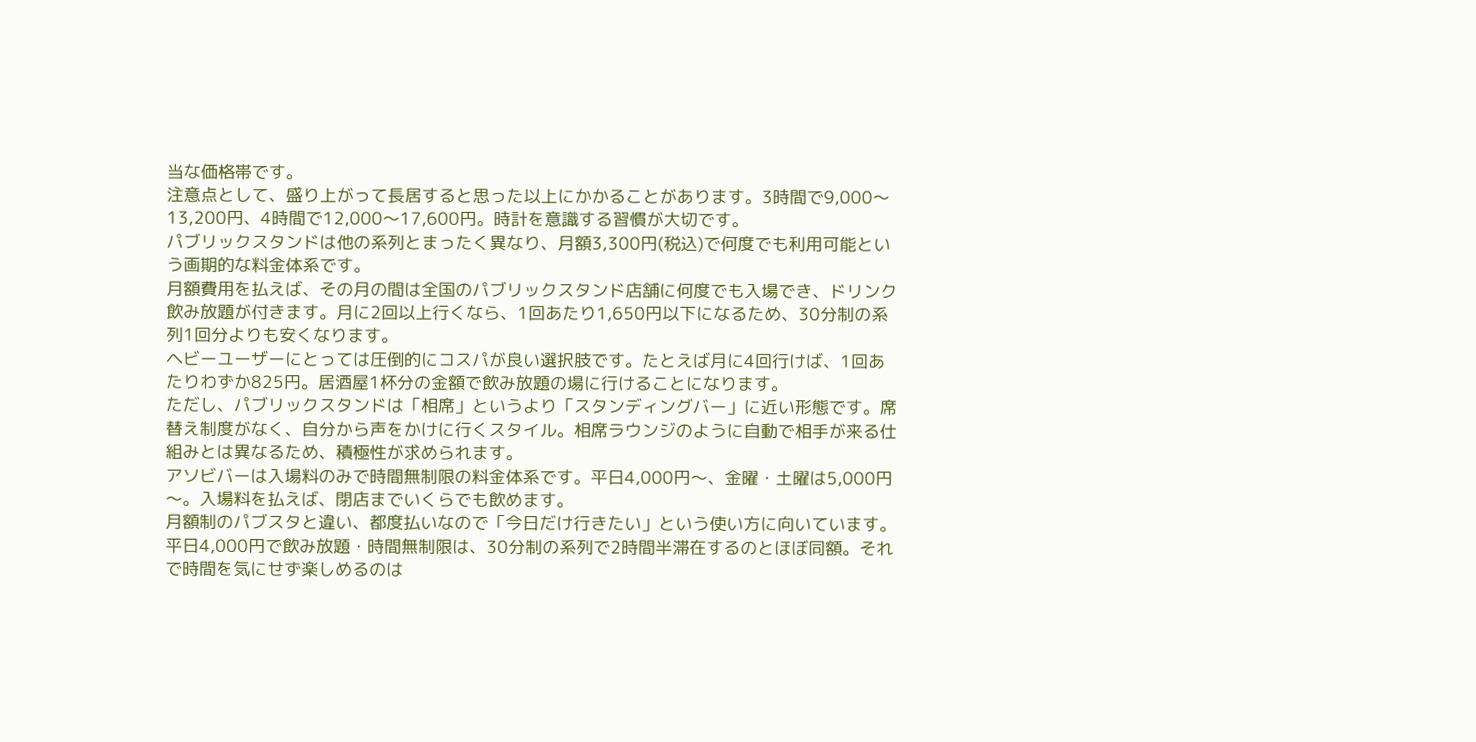当な価格帯です。
注意点として、盛り上がって長居すると思った以上にかかることがあります。3時間で9,000〜13,200円、4時間で12,000〜17,600円。時計を意識する習慣が大切です。
パブリックスタンドは他の系列とまったく異なり、月額3,300円(税込)で何度でも利用可能という画期的な料金体系です。
月額費用を払えば、その月の間は全国のパブリックスタンド店舗に何度でも入場でき、ドリンク飲み放題が付きます。月に2回以上行くなら、1回あたり1,650円以下になるため、30分制の系列1回分よりも安くなります。
ヘビーユーザーにとっては圧倒的にコスパが良い選択肢です。たとえば月に4回行けば、1回あたりわずか825円。居酒屋1杯分の金額で飲み放題の場に行けることになります。
ただし、パブリックスタンドは「相席」というより「スタンディングバー」に近い形態です。席替え制度がなく、自分から声をかけに行くスタイル。相席ラウンジのように自動で相手が来る仕組みとは異なるため、積極性が求められます。
アソビバーは入場料のみで時間無制限の料金体系です。平日4,000円〜、金曜・土曜は5,000円〜。入場料を払えば、閉店までいくらでも飲めます。
月額制のパブスタと違い、都度払いなので「今日だけ行きたい」という使い方に向いています。平日4,000円で飲み放題・時間無制限は、30分制の系列で2時間半滞在するのとほぼ同額。それで時間を気にせず楽しめるのは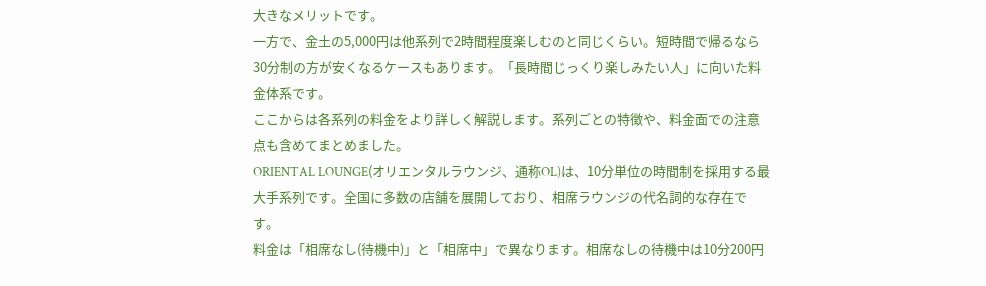大きなメリットです。
一方で、金土の5,000円は他系列で2時間程度楽しむのと同じくらい。短時間で帰るなら30分制の方が安くなるケースもあります。「長時間じっくり楽しみたい人」に向いた料金体系です。
ここからは各系列の料金をより詳しく解説します。系列ごとの特徴や、料金面での注意点も含めてまとめました。
ORIENTAL LOUNGE(オリエンタルラウンジ、通称OL)は、10分単位の時間制を採用する最大手系列です。全国に多数の店舗を展開しており、相席ラウンジの代名詞的な存在です。
料金は「相席なし(待機中)」と「相席中」で異なります。相席なしの待機中は10分200円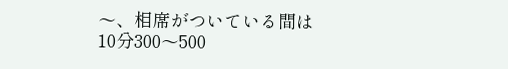〜、相席がついている間は10分300〜500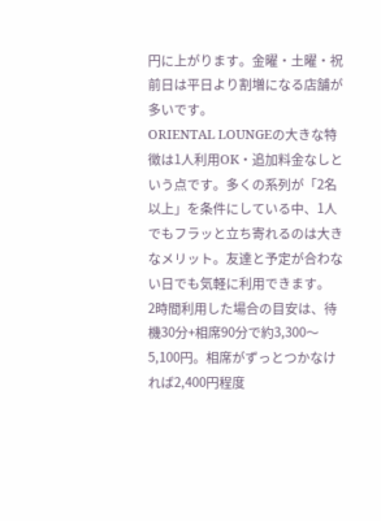円に上がります。金曜・土曜・祝前日は平日より割増になる店舗が多いです。
ORIENTAL LOUNGEの大きな特徴は1人利用OK・追加料金なしという点です。多くの系列が「2名以上」を条件にしている中、1人でもフラッと立ち寄れるのは大きなメリット。友達と予定が合わない日でも気軽に利用できます。
2時間利用した場合の目安は、待機30分+相席90分で約3,300〜5,100円。相席がずっとつかなければ2,400円程度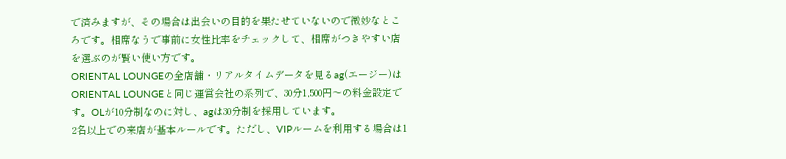で済みますが、その場合は出会いの目的を果たせていないので微妙なところです。相席なうで事前に女性比率をチェックして、相席がつきやすい店を選ぶのが賢い使い方です。
ORIENTAL LOUNGEの全店舗・リアルタイムデータを見るag(エージー)はORIENTAL LOUNGEと同じ運営会社の系列で、30分1,500円〜の料金設定です。OLが10分制なのに対し、agは30分制を採用しています。
2名以上での来店が基本ルールです。ただし、VIPルームを利用する場合は1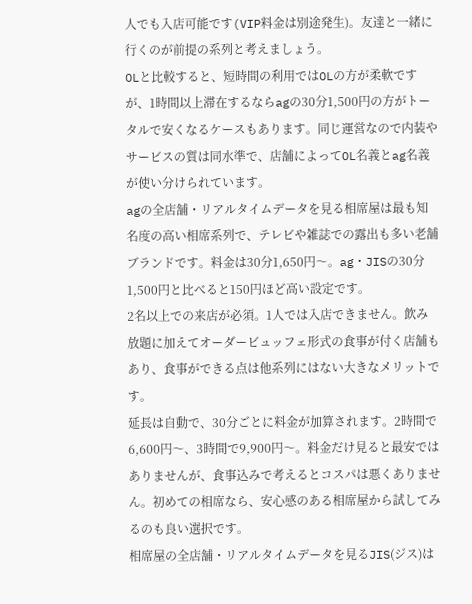人でも入店可能です(VIP料金は別途発生)。友達と一緒に行くのが前提の系列と考えましょう。
OLと比較すると、短時間の利用ではOLの方が柔軟ですが、1時間以上滞在するならagの30分1,500円の方がトータルで安くなるケースもあります。同じ運営なので内装やサービスの質は同水準で、店舗によってOL名義とag名義が使い分けられています。
agの全店舗・リアルタイムデータを見る相席屋は最も知名度の高い相席系列で、テレビや雑誌での露出も多い老舗ブランドです。料金は30分1,650円〜。ag・JISの30分1,500円と比べると150円ほど高い設定です。
2名以上での来店が必須。1人では入店できません。飲み放題に加えてオーダービュッフェ形式の食事が付く店舗もあり、食事ができる点は他系列にはない大きなメリットです。
延長は自動で、30分ごとに料金が加算されます。2時間で6,600円〜、3時間で9,900円〜。料金だけ見ると最安ではありませんが、食事込みで考えるとコスパは悪くありません。初めての相席なら、安心感のある相席屋から試してみるのも良い選択です。
相席屋の全店舗・リアルタイムデータを見るJIS(ジス)は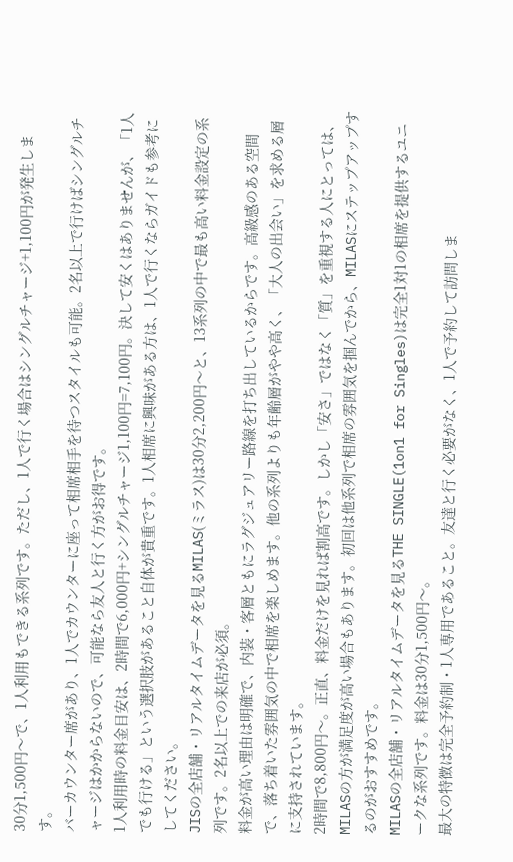30分1,500円〜で、1人利用もできる系列です。ただし、1人で行く場合はシングルチャージ+1,100円が発生します。
バーカウンター席があり、1人でカウンターに座って相席相手を待つスタイルも可能。2名以上で行けばシングルチャージはかからないので、可能なら友人と行く方がお得です。
1人利用時の料金目安は、2時間で6,000円+シングルチャージ1,100円=7,100円。決して安くはありませんが、「1人でも行ける」という選択肢があること自体が貴重です。1人相席に興味がある方は、1人で行くならガイドも参考にしてください。
JISの全店舗・リアルタイムデータを見るMILAS(ミラス)は30分2,200円〜と、13系列の中で最も高い料金設定の系列です。2名以上での来店が必須。
料金が高い理由は明確で、内装・客層ともにラグジュアリー路線を打ち出しているからです。高級感のある空間で、落ち着いた雰囲気の中で相席を楽しめます。他の系列よりも年齢層がやや高く、「大人の出会い」を求める層に支持されています。
2時間で8,800円〜。正直、料金だけを見れば割高です。しかし「安さ」ではなく「質」を重視する人にとっては、MILASの方が満足度が高い場合もあります。初回は他系列で相席の雰囲気を掴んでから、MILASにステップアップするのがおすすめです。
MILASの全店舗・リアルタイムデータを見るTHE SINGLE(1on1 for Singles)は完全1対1の相席を提供するユニークな系列です。料金は30分1,500円〜。
最大の特徴は完全予約制・1人専用であること。友達と行く必要がなく、1人で予約して訪問しま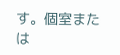す。個室または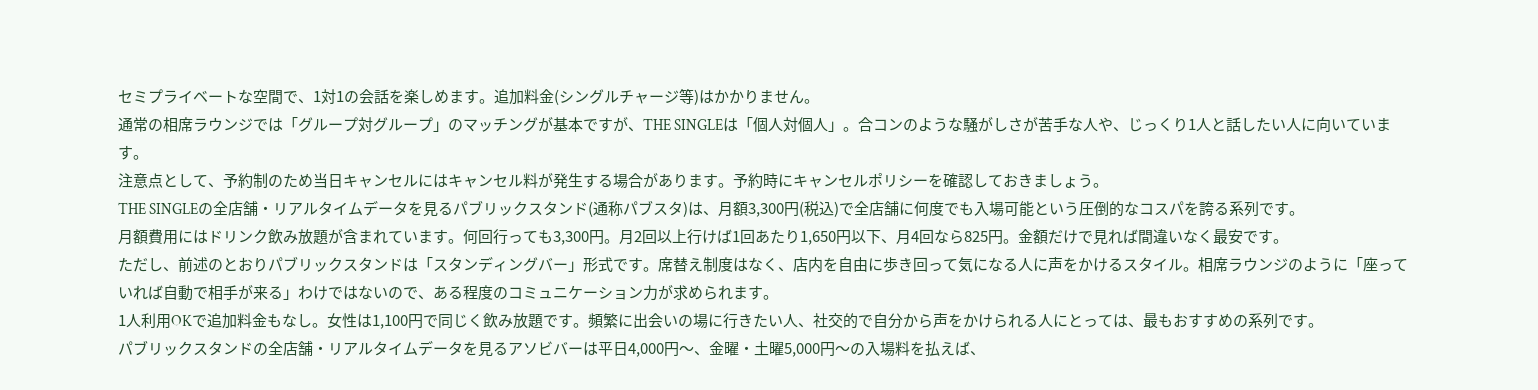セミプライベートな空間で、1対1の会話を楽しめます。追加料金(シングルチャージ等)はかかりません。
通常の相席ラウンジでは「グループ対グループ」のマッチングが基本ですが、THE SINGLEは「個人対個人」。合コンのような騒がしさが苦手な人や、じっくり1人と話したい人に向いています。
注意点として、予約制のため当日キャンセルにはキャンセル料が発生する場合があります。予約時にキャンセルポリシーを確認しておきましょう。
THE SINGLEの全店舗・リアルタイムデータを見るパブリックスタンド(通称パブスタ)は、月額3,300円(税込)で全店舗に何度でも入場可能という圧倒的なコスパを誇る系列です。
月額費用にはドリンク飲み放題が含まれています。何回行っても3,300円。月2回以上行けば1回あたり1,650円以下、月4回なら825円。金額だけで見れば間違いなく最安です。
ただし、前述のとおりパブリックスタンドは「スタンディングバー」形式です。席替え制度はなく、店内を自由に歩き回って気になる人に声をかけるスタイル。相席ラウンジのように「座っていれば自動で相手が来る」わけではないので、ある程度のコミュニケーション力が求められます。
1人利用OKで追加料金もなし。女性は1,100円で同じく飲み放題です。頻繁に出会いの場に行きたい人、社交的で自分から声をかけられる人にとっては、最もおすすめの系列です。
パブリックスタンドの全店舗・リアルタイムデータを見るアソビバーは平日4,000円〜、金曜・土曜5,000円〜の入場料を払えば、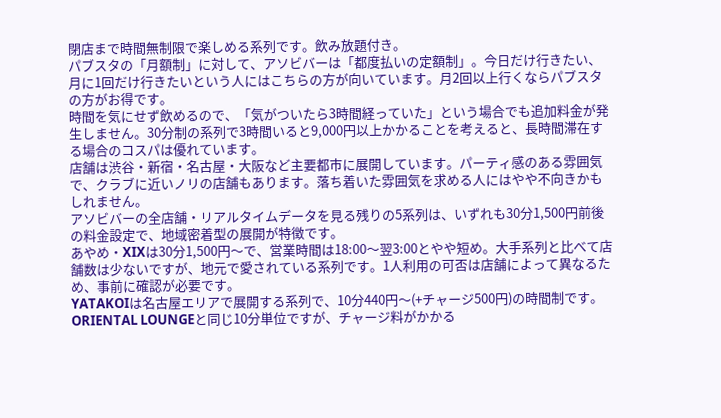閉店まで時間無制限で楽しめる系列です。飲み放題付き。
パブスタの「月額制」に対して、アソビバーは「都度払いの定額制」。今日だけ行きたい、月に1回だけ行きたいという人にはこちらの方が向いています。月2回以上行くならパブスタの方がお得です。
時間を気にせず飲めるので、「気がついたら3時間経っていた」という場合でも追加料金が発生しません。30分制の系列で3時間いると9,000円以上かかることを考えると、長時間滞在する場合のコスパは優れています。
店舗は渋谷・新宿・名古屋・大阪など主要都市に展開しています。パーティ感のある雰囲気で、クラブに近いノリの店舗もあります。落ち着いた雰囲気を求める人にはやや不向きかもしれません。
アソビバーの全店舗・リアルタイムデータを見る残りの5系列は、いずれも30分1,500円前後の料金設定で、地域密着型の展開が特徴です。
あやめ・XIXは30分1,500円〜で、営業時間は18:00〜翌3:00とやや短め。大手系列と比べて店舗数は少ないですが、地元で愛されている系列です。1人利用の可否は店舗によって異なるため、事前に確認が必要です。
YATAKOIは名古屋エリアで展開する系列で、10分440円〜(+チャージ500円)の時間制です。ORIENTAL LOUNGEと同じ10分単位ですが、チャージ料がかかる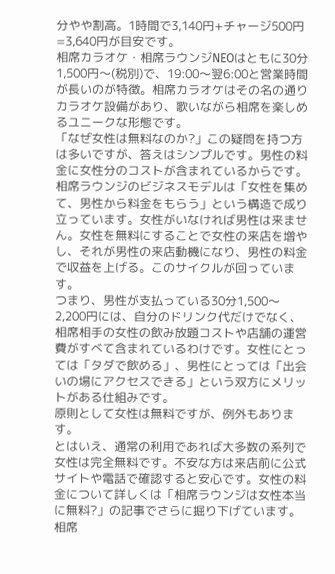分やや割高。1時間で3,140円+チャージ500円=3,640円が目安です。
相席カラオケ・相席ラウンジNEOはともに30分1,500円〜(税別)で、19:00〜翌6:00と営業時間が長いのが特徴。相席カラオケはその名の通りカラオケ設備があり、歌いながら相席を楽しめるユニークな形態です。
「なぜ女性は無料なのか?」この疑問を持つ方は多いですが、答えはシンプルです。男性の料金に女性分のコストが含まれているからです。
相席ラウンジのビジネスモデルは「女性を集めて、男性から料金をもらう」という構造で成り立っています。女性がいなければ男性は来ません。女性を無料にすることで女性の来店を増やし、それが男性の来店動機になり、男性の料金で収益を上げる。このサイクルが回っています。
つまり、男性が支払っている30分1,500〜2,200円には、自分のドリンク代だけでなく、相席相手の女性の飲み放題コストや店舗の運営費がすべて含まれているわけです。女性にとっては「タダで飲める」、男性にとっては「出会いの場にアクセスできる」という双方にメリットがある仕組みです。
原則として女性は無料ですが、例外もあります。
とはいえ、通常の利用であれば大多数の系列で女性は完全無料です。不安な方は来店前に公式サイトや電話で確認すると安心です。女性の料金について詳しくは「相席ラウンジは女性本当に無料?」の記事でさらに掘り下げています。
相席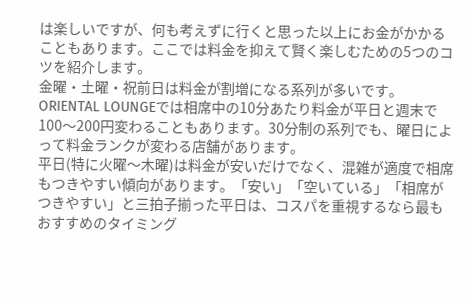は楽しいですが、何も考えずに行くと思った以上にお金がかかることもあります。ここでは料金を抑えて賢く楽しむための5つのコツを紹介します。
金曜・土曜・祝前日は料金が割増になる系列が多いです。ORIENTAL LOUNGEでは相席中の10分あたり料金が平日と週末で100〜200円変わることもあります。30分制の系列でも、曜日によって料金ランクが変わる店舗があります。
平日(特に火曜〜木曜)は料金が安いだけでなく、混雑が適度で相席もつきやすい傾向があります。「安い」「空いている」「相席がつきやすい」と三拍子揃った平日は、コスパを重視するなら最もおすすめのタイミング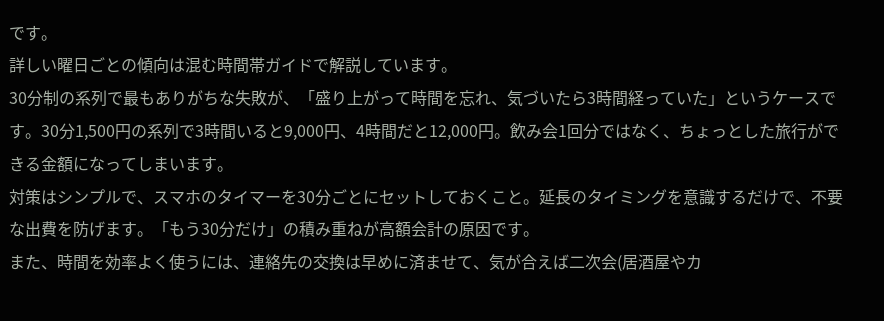です。
詳しい曜日ごとの傾向は混む時間帯ガイドで解説しています。
30分制の系列で最もありがちな失敗が、「盛り上がって時間を忘れ、気づいたら3時間経っていた」というケースです。30分1,500円の系列で3時間いると9,000円、4時間だと12,000円。飲み会1回分ではなく、ちょっとした旅行ができる金額になってしまいます。
対策はシンプルで、スマホのタイマーを30分ごとにセットしておくこと。延長のタイミングを意識するだけで、不要な出費を防げます。「もう30分だけ」の積み重ねが高額会計の原因です。
また、時間を効率よく使うには、連絡先の交換は早めに済ませて、気が合えば二次会(居酒屋やカ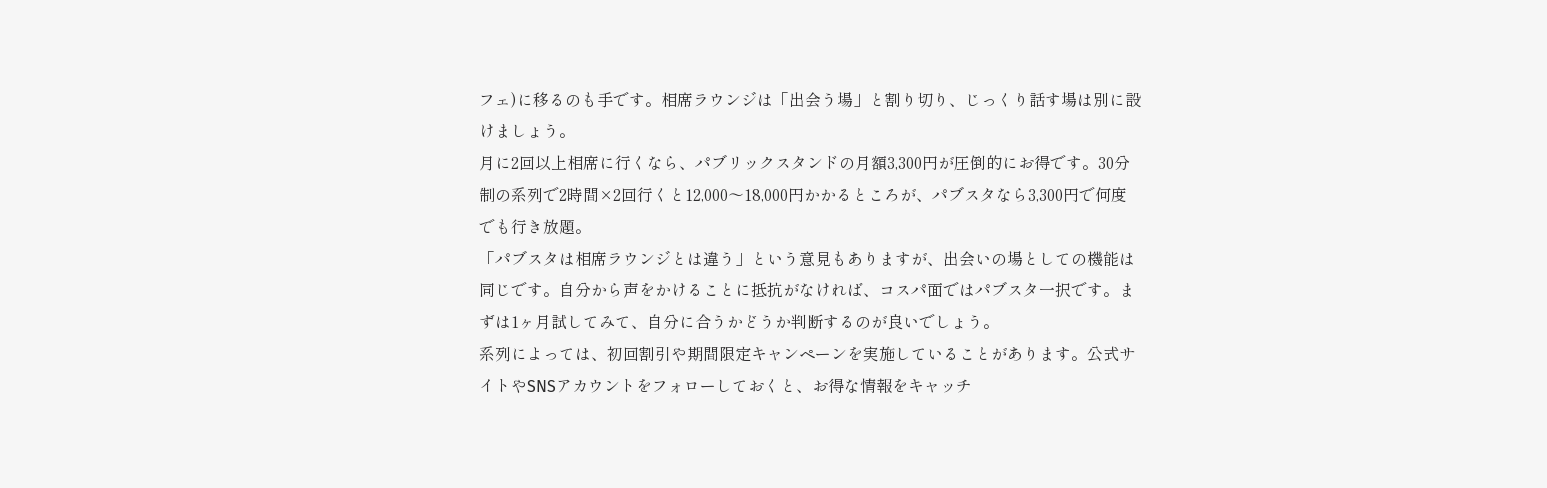フェ)に移るのも手です。相席ラウンジは「出会う場」と割り切り、じっくり話す場は別に設けましょう。
月に2回以上相席に行くなら、パブリックスタンドの月額3,300円が圧倒的にお得です。30分制の系列で2時間×2回行くと12,000〜18,000円かかるところが、パブスタなら3,300円で何度でも行き放題。
「パブスタは相席ラウンジとは違う」という意見もありますが、出会いの場としての機能は同じです。自分から声をかけることに抵抗がなければ、コスパ面ではパブスタ一択です。まずは1ヶ月試してみて、自分に合うかどうか判断するのが良いでしょう。
系列によっては、初回割引や期間限定キャンペーンを実施していることがあります。公式サイトやSNSアカウントをフォローしておくと、お得な情報をキャッチ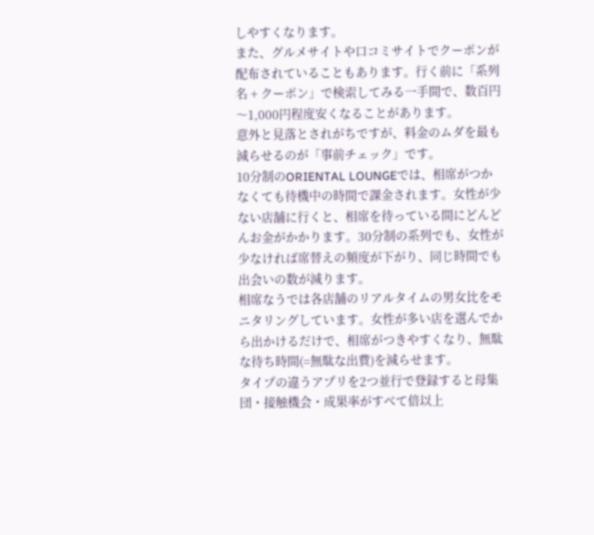しやすくなります。
また、グルメサイトや口コミサイトでクーポンが配布されていることもあります。行く前に「系列名 + クーポン」で検索してみる一手間で、数百円〜1,000円程度安くなることがあります。
意外と見落とされがちですが、料金のムダを最も減らせるのが「事前チェック」です。
10分制のORIENTAL LOUNGEでは、相席がつかなくても待機中の時間で課金されます。女性が少ない店舗に行くと、相席を待っている間にどんどんお金がかかります。30分制の系列でも、女性が少なければ席替えの頻度が下がり、同じ時間でも出会いの数が減ります。
相席なうでは各店舗のリアルタイムの男女比をモニタリングしています。女性が多い店を選んでから出かけるだけで、相席がつきやすくなり、無駄な待ち時間(=無駄な出費)を減らせます。
タイプの違うアプリを2つ並行で登録すると母集団・接触機会・成果率がすべて倍以上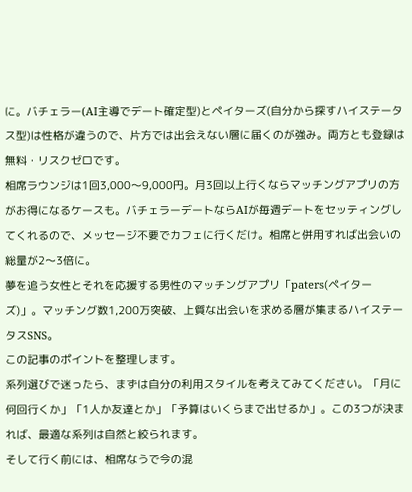に。バチェラー(AI主導でデート確定型)とペイターズ(自分から探すハイステータス型)は性格が違うので、片方では出会えない層に届くのが強み。両方とも登録は無料・リスクゼロです。
相席ラウンジは1回3,000〜9,000円。月3回以上行くならマッチングアプリの方がお得になるケースも。バチェラーデートならAIが毎週デートをセッティングしてくれるので、メッセージ不要でカフェに行くだけ。相席と併用すれば出会いの総量が2〜3倍に。
夢を追う女性とそれを応援する男性のマッチングアプリ「paters(ペイターズ)」。マッチング数1,200万突破、上質な出会いを求める層が集まるハイステータスSNS。
この記事のポイントを整理します。
系列選びで迷ったら、まずは自分の利用スタイルを考えてみてください。「月に何回行くか」「1人か友達とか」「予算はいくらまで出せるか」。この3つが決まれば、最適な系列は自然と絞られます。
そして行く前には、相席なうで今の混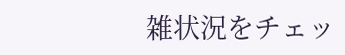雑状況をチェッ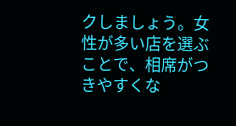クしましょう。女性が多い店を選ぶことで、相席がつきやすくな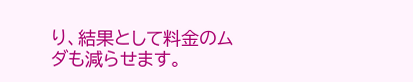り、結果として料金のムダも減らせます。